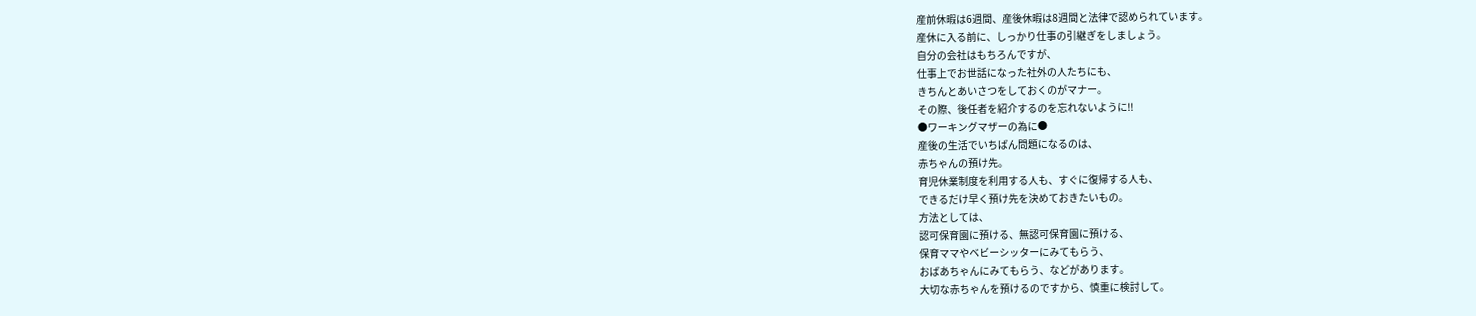産前休暇は6週間、産後休暇は8週間と法律で認められています。
産休に入る前に、しっかり仕事の引継ぎをしましょう。
自分の会社はもちろんですが、
仕事上でお世話になった社外の人たちにも、
きちんとあいさつをしておくのがマナー。
その際、後任者を紹介するのを忘れないように!!
●ワーキングマザーの為に●
産後の生活でいちばん問題になるのは、
赤ちゃんの預け先。
育児休業制度を利用する人も、すぐに復帰する人も、
できるだけ早く預け先を決めておきたいもの。
方法としては、
認可保育園に預ける、無認可保育園に預ける、
保育ママやベビーシッターにみてもらう、
おばあちゃんにみてもらう、などがあります。
大切な赤ちゃんを預けるのですから、慎重に検討して。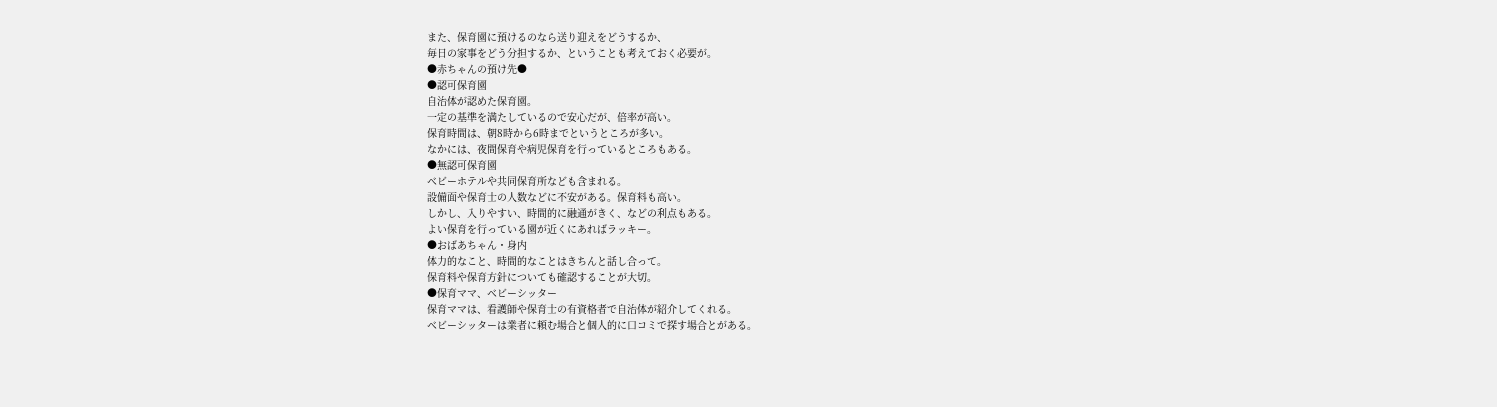また、保育園に預けるのなら送り迎えをどうするか、
毎日の家事をどう分担するか、ということも考えておく必要が。
●赤ちゃんの預け先●
●認可保育園
自治体が認めた保育園。
一定の基準を満たしているので安心だが、倍率が高い。
保育時間は、朝8時から6時までというところが多い。
なかには、夜間保育や病児保育を行っているところもある。
●無認可保育園
ベビーホテルや共同保育所なども含まれる。
設備面や保育士の人数などに不安がある。保育料も高い。
しかし、入りやすい、時間的に融通がきく、などの利点もある。
よい保育を行っている園が近くにあればラッキー。
●おばあちゃん・身内
体力的なこと、時間的なことはきちんと話し合って。
保育料や保育方針についても確認することが大切。
●保育ママ、ベビーシッター
保育ママは、看護師や保育士の有資格者で自治体が紹介してくれる。
ベビーシッターは業者に頼む場合と個人的に口コミで探す場合とがある。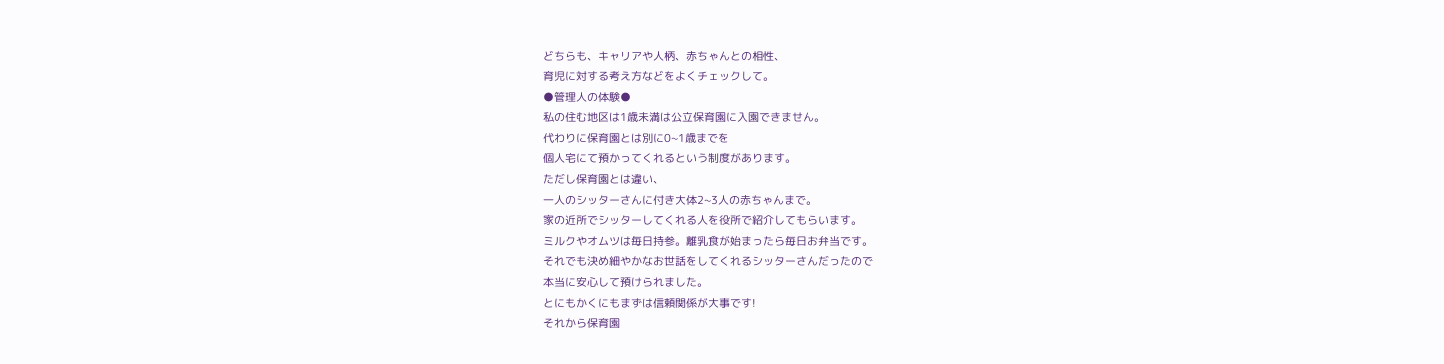どちらも、キャリアや人柄、赤ちゃんとの相性、
育児に対する考え方などをよくチェックして。
●管理人の体験●
私の住む地区は1歳未満は公立保育園に入園できません。
代わりに保育園とは別に0~1歳までを
個人宅にて預かってくれるという制度があります。
ただし保育園とは違い、
一人のシッターさんに付き大体2~3人の赤ちゃんまで。
家の近所でシッターしてくれる人を役所で紹介してもらいます。
ミルクやオムツは毎日持参。離乳食が始まったら毎日お弁当です。
それでも決め細やかなお世話をしてくれるシッターさんだったので
本当に安心して預けられました。
とにもかくにもまずは信頼関係が大事です!
それから保育園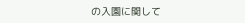の入園に関して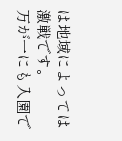は地域によっては激戦です。
万が一にも入園で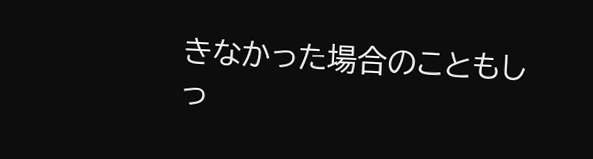きなかった場合のこともしっ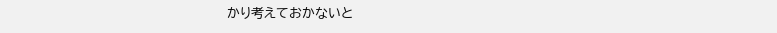かり考えておかないと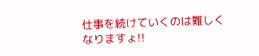仕事を続けていくのは難しくなりますょ!!